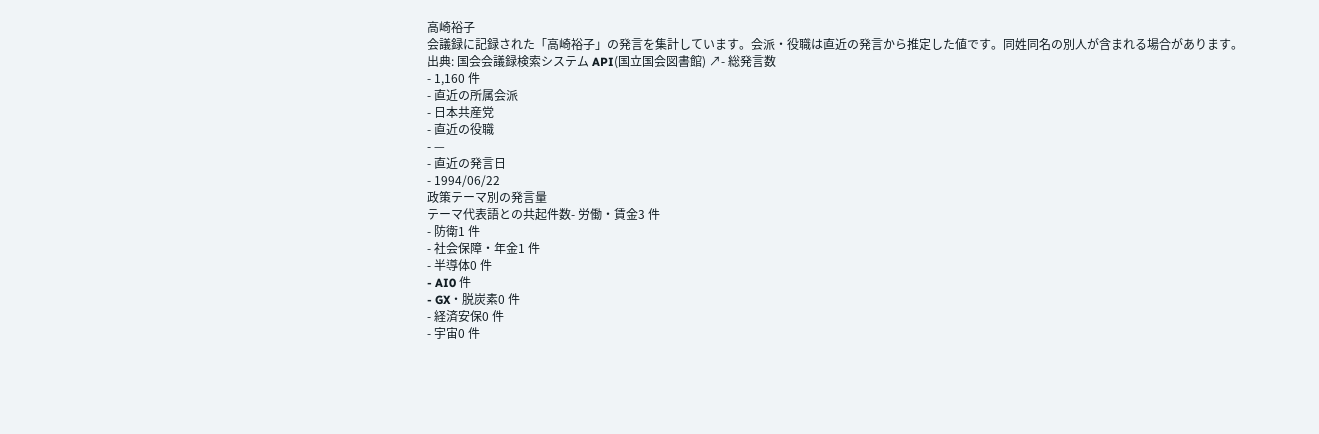高崎裕子
会議録に記録された「高崎裕子」の発言を集計しています。会派・役職は直近の発言から推定した値です。同姓同名の別人が含まれる場合があります。
出典: 国会会議録検索システム API(国立国会図書館) ↗- 総発言数
- 1,160 件
- 直近の所属会派
- 日本共産党
- 直近の役職
- —
- 直近の発言日
- 1994/06/22
政策テーマ別の発言量
テーマ代表語との共起件数- 労働・賃金3 件
- 防衛1 件
- 社会保障・年金1 件
- 半導体0 件
- AI0 件
- GX・脱炭素0 件
- 経済安保0 件
- 宇宙0 件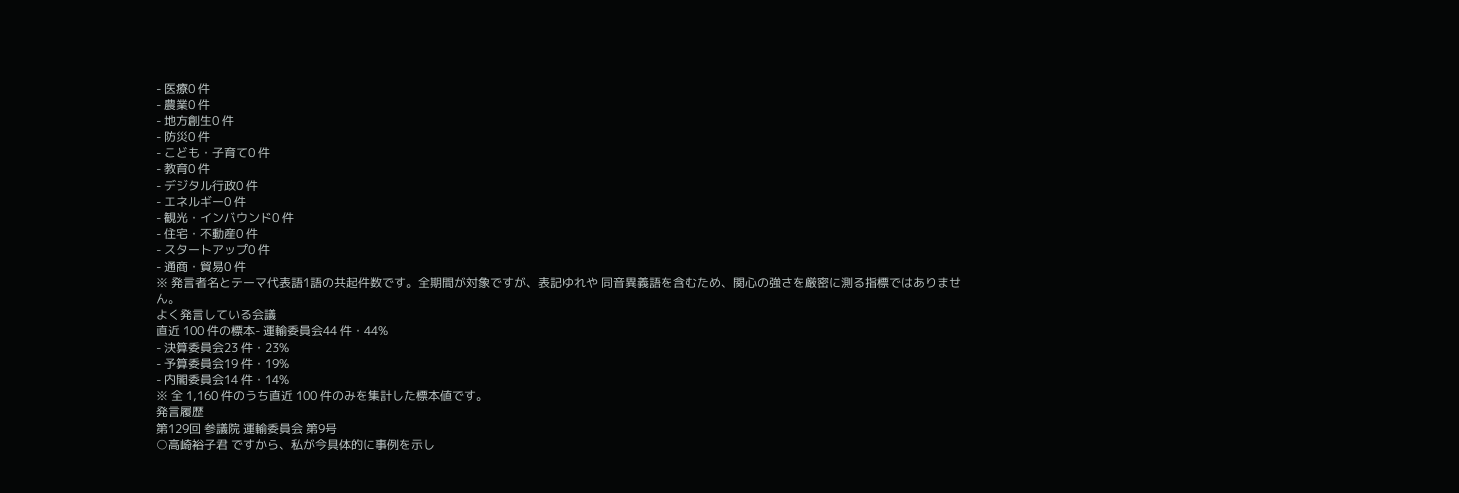- 医療0 件
- 農業0 件
- 地方創生0 件
- 防災0 件
- こども・子育て0 件
- 教育0 件
- デジタル行政0 件
- エネルギー0 件
- 観光・インバウンド0 件
- 住宅・不動産0 件
- スタートアップ0 件
- 通商・貿易0 件
※ 発言者名とテーマ代表語1語の共起件数です。全期間が対象ですが、表記ゆれや 同音異義語を含むため、関心の強さを厳密に測る指標ではありません。
よく発言している会議
直近 100 件の標本- 運輸委員会44 件・44%
- 決算委員会23 件・23%
- 予算委員会19 件・19%
- 内閣委員会14 件・14%
※ 全 1,160 件のうち直近 100 件のみを集計した標本値です。
発言履歴
第129回 参議院 運輸委員会 第9号
○高崎裕子君 ですから、私が今具体的に事例を示し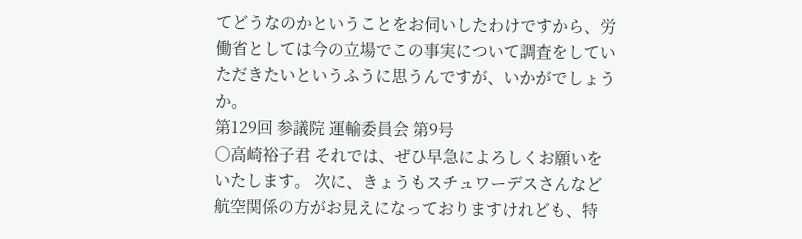てどうなのかということをお伺いしたわけですから、労働省としては今の立場でこの事実について調査をしていただきたいというふうに思うんですが、いかがでしょうか。
第129回 参議院 運輸委員会 第9号
○高崎裕子君 それでは、ぜひ早急によろしくお願いをいたします。 次に、きょうもスチュワーデスさんなど航空関係の方がお見えになっておりますけれども、特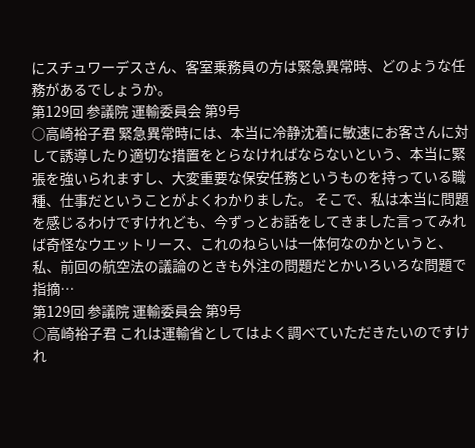にスチュワーデスさん、客室乗務員の方は緊急異常時、どのような任務があるでしょうか。
第129回 参議院 運輸委員会 第9号
○高崎裕子君 緊急異常時には、本当に冷静沈着に敏速にお客さんに対して誘導したり適切な措置をとらなければならないという、本当に緊張を強いられますし、大変重要な保安任務というものを持っている職種、仕事だということがよくわかりました。 そこで、私は本当に問題を感じるわけですけれども、今ずっとお話をしてきました言ってみれば奇怪なウエットリース、これのねらいは一体何なのかというと、私、前回の航空法の議論のときも外注の問題だとかいろいろな問題で指摘…
第129回 参議院 運輸委員会 第9号
○高崎裕子君 これは運輸省としてはよく調べていただきたいのですけれ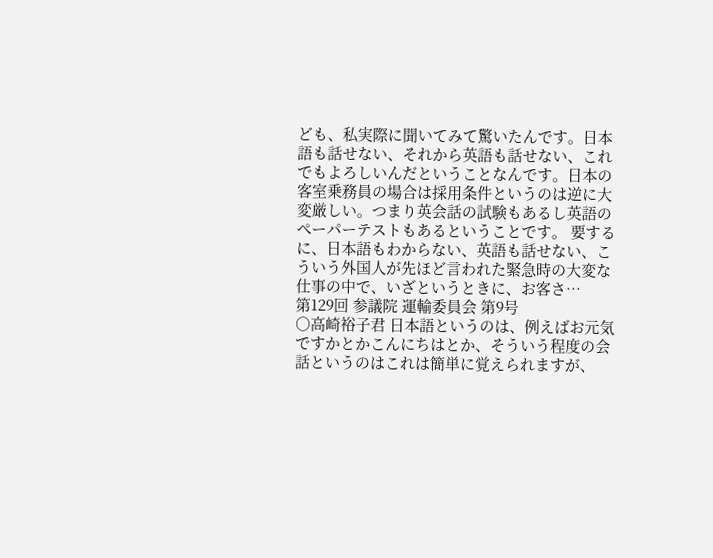ども、私実際に聞いてみて驚いたんです。日本語も話せない、それから英語も話せない、これでもよろしいんだということなんです。日本の客室乗務員の場合は採用条件というのは逆に大変厳しい。つまり英会話の試験もあるし英語のぺーパーテストもあるということです。 要するに、日本語もわからない、英語も話せない、こういう外国人が先ほど言われた緊急時の大変な仕事の中で、いざというときに、お客さ…
第129回 参議院 運輸委員会 第9号
○高崎裕子君 日本語というのは、例えばお元気ですかとかこんにちはとか、そういう程度の会話というのはこれは簡単に覚えられますが、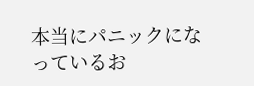本当にパニックになっているお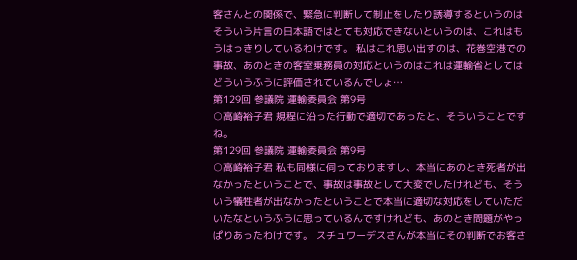客さんとの関係で、緊急に判断して制止をしたり誘導するというのはそういう片言の日本語ではとても対応できないというのは、これはもうはっきりしているわけです。 私はこれ思い出すのは、花巻空港での事故、あのときの客室乗務員の対応というのはこれは運輸省としてはどういうふうに評価されているんでしょ…
第129回 参議院 運輸委員会 第9号
○高崎裕子君 規程に沿った行動で適切であったと、そういうことですね。
第129回 参議院 運輸委員会 第9号
○高崎裕子君 私も同様に伺っておりますし、本当にあのとき死者が出なかったということで、事故は事故として大変でしたけれども、そういう犠牲者が出なかったということで本当に適切な対応をしていただいたなというふうに思っているんですけれども、あのとき問題がやっぱりあったわけです。 スチュワーデスさんが本当にその判断でお客さ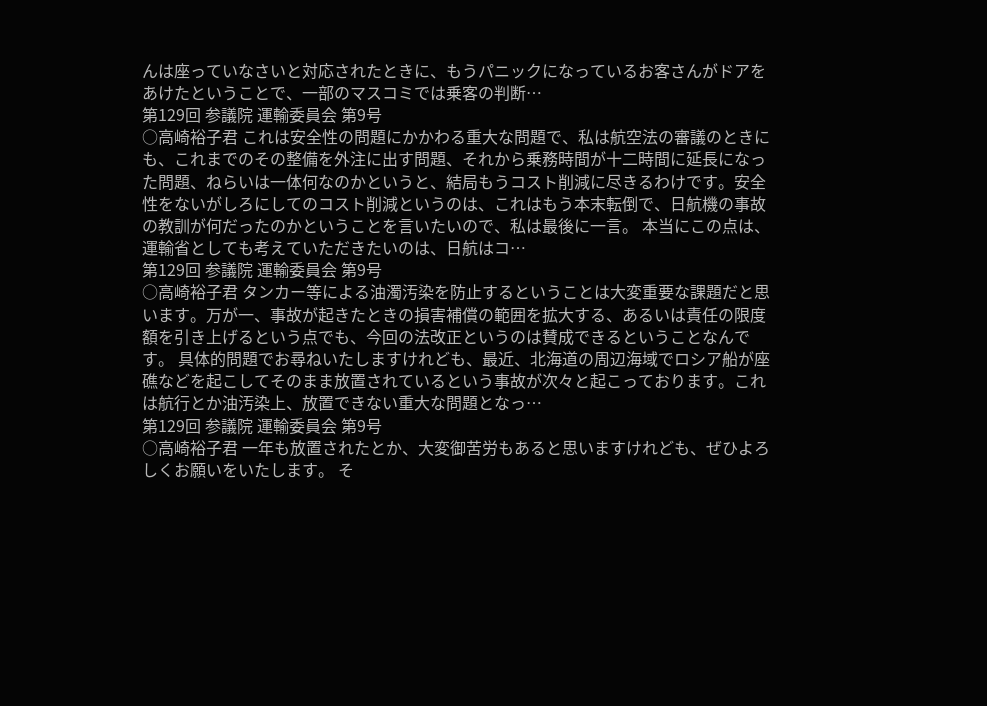んは座っていなさいと対応されたときに、もうパニックになっているお客さんがドアをあけたということで、一部のマスコミでは乗客の判断…
第129回 参議院 運輸委員会 第9号
○高崎裕子君 これは安全性の問題にかかわる重大な問題で、私は航空法の審議のときにも、これまでのその整備を外注に出す問題、それから乗務時間が十二時間に延長になった問題、ねらいは一体何なのかというと、結局もうコスト削減に尽きるわけです。安全性をないがしろにしてのコスト削減というのは、これはもう本末転倒で、日航機の事故の教訓が何だったのかということを言いたいので、私は最後に一言。 本当にこの点は、運輸省としても考えていただきたいのは、日航はコ…
第129回 参議院 運輸委員会 第9号
○高崎裕子君 タンカー等による油濁汚染を防止するということは大変重要な課題だと思います。万が一、事故が起きたときの損害補償の範囲を拡大する、あるいは責任の限度額を引き上げるという点でも、今回の法改正というのは賛成できるということなんです。 具体的問題でお尋ねいたしますけれども、最近、北海道の周辺海域でロシア船が座礁などを起こしてそのまま放置されているという事故が次々と起こっております。これは航行とか油汚染上、放置できない重大な問題となっ…
第129回 参議院 運輸委員会 第9号
○高崎裕子君 一年も放置されたとか、大変御苦労もあると思いますけれども、ぜひよろしくお願いをいたします。 そ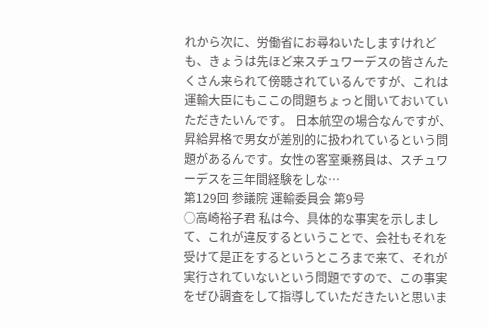れから次に、労働省にお尋ねいたしますけれども、きょうは先ほど来スチュワーデスの皆さんたくさん来られて傍聴されているんですが、これは運輸大臣にもここの問題ちょっと聞いておいていただきたいんです。 日本航空の場合なんですが、昇給昇格で男女が差別的に扱われているという問題があるんです。女性の客室乗務員は、スチュワーデスを三年間経験をしな…
第129回 参議院 運輸委員会 第9号
○高崎裕子君 私は今、具体的な事実を示しまして、これが違反するということで、会社もそれを受けて是正をするというところまで来て、それが実行されていないという問題ですので、この事実をぜひ調査をして指導していただきたいと思いま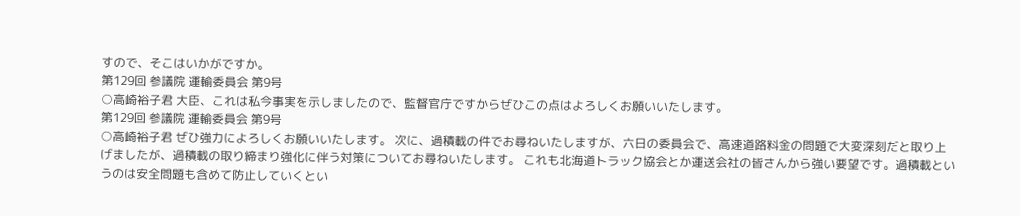すので、そこはいかがですか。
第129回 参議院 運輸委員会 第9号
○高崎裕子君 大臣、これは私今事実を示しましたので、監督官庁ですからぜひこの点はよろしくお願いいたします。
第129回 参議院 運輸委員会 第9号
○高崎裕子君 ぜひ強力によろしくお願いいたします。 次に、過積載の件でお尋ねいたしますが、六日の委員会で、高速道路料金の問題で大変深刻だと取り上げましたが、過積載の取り締まり強化に伴う対策についてお尋ねいたします。 これも北海道トラック協会とか運送会社の皆さんから強い要望です。過積載というのは安全問題も含めて防止していくとい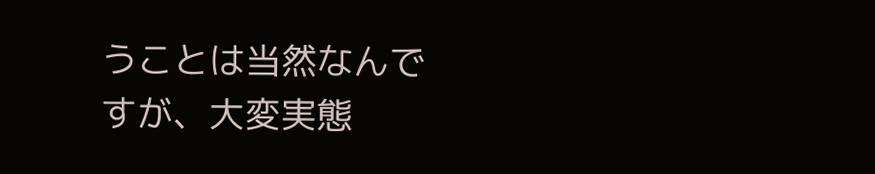うことは当然なんですが、大変実態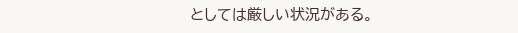としては厳しい状況がある。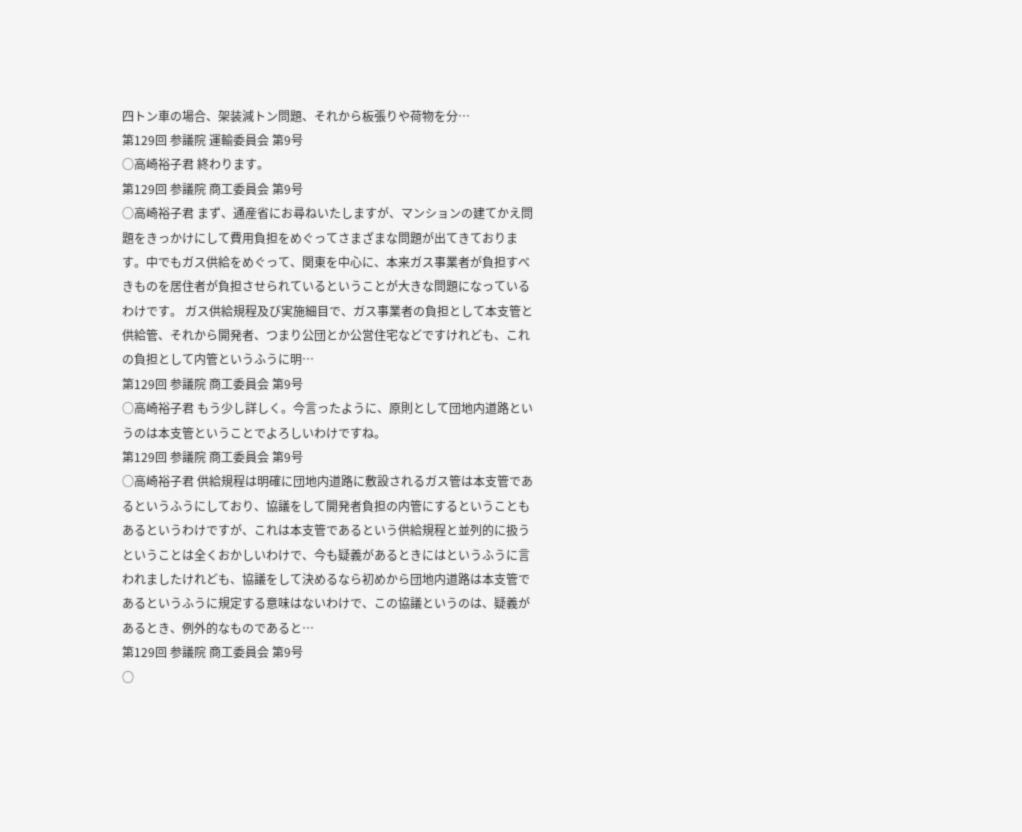四トン車の場合、架装減トン問題、それから板張りや荷物を分…
第129回 参議院 運輸委員会 第9号
○高崎裕子君 終わります。
第129回 参議院 商工委員会 第9号
○高崎裕子君 まず、通産省にお尋ねいたしますが、マンションの建てかえ問題をきっかけにして費用負担をめぐってさまざまな問題が出てきております。中でもガス供給をめぐって、関東を中心に、本来ガス事業者が負担すべきものを居住者が負担させられているということが大きな問題になっているわけです。 ガス供給規程及び実施細目で、ガス事業者の負担として本支管と供給管、それから開発者、つまり公団とか公営住宅などですけれども、これの負担として内管というふうに明…
第129回 参議院 商工委員会 第9号
○高崎裕子君 もう少し詳しく。今言ったように、原則として団地内道路というのは本支管ということでよろしいわけですね。
第129回 参議院 商工委員会 第9号
○高崎裕子君 供給規程は明確に団地内道路に敷設されるガス管は本支管であるというふうにしており、協議をして開発者負担の内管にするということもあるというわけですが、これは本支管であるという供給規程と並列的に扱うということは全くおかしいわけで、今も疑義があるときにはというふうに言われましたけれども、協議をして決めるなら初めから団地内道路は本支管であるというふうに規定する意味はないわけで、この協議というのは、疑義があるとき、例外的なものであると…
第129回 参議院 商工委員会 第9号
○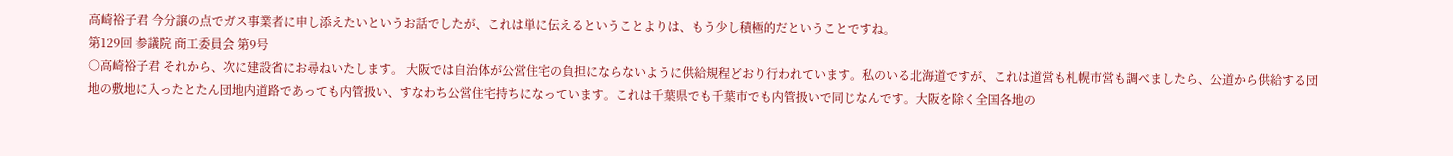高崎裕子君 今分譲の点でガス事業者に申し添えたいというお話でしたが、これは単に伝えるということよりは、もう少し積極的だということですね。
第129回 参議院 商工委員会 第9号
○高崎裕子君 それから、次に建設省にお尋ねいたします。 大阪では自治体が公営住宅の負担にならないように供給規程どおり行われています。私のいる北海道ですが、これは道営も札幌市営も調べましたら、公道から供給する団地の敷地に入ったとたん団地内道路であっても内管扱い、すなわち公営住宅持ちになっています。これは千葉県でも千葉市でも内管扱いで同じなんです。大阪を除く全国各地の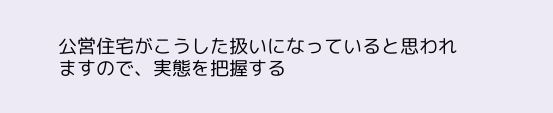公営住宅がこうした扱いになっていると思われますので、実態を把握する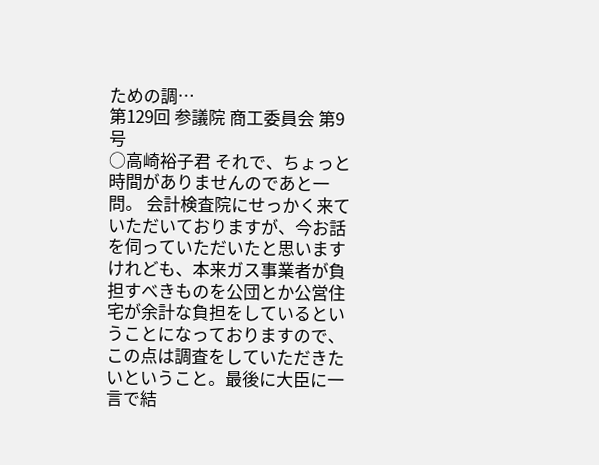ための調…
第129回 参議院 商工委員会 第9号
○高崎裕子君 それで、ちょっと時間がありませんのであと一問。 会計検査院にせっかく来ていただいておりますが、今お話を伺っていただいたと思いますけれども、本来ガス事業者が負担すべきものを公団とか公営住宅が余計な負担をしているということになっておりますので、この点は調査をしていただきたいということ。最後に大臣に一言で結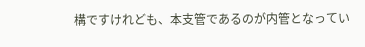構ですけれども、本支管であるのが内管となってい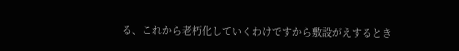る、これから老朽化していくわけですから敷設がえするとき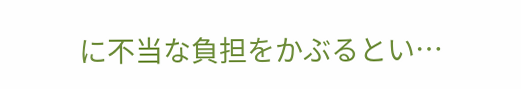に不当な負担をかぶるとい…